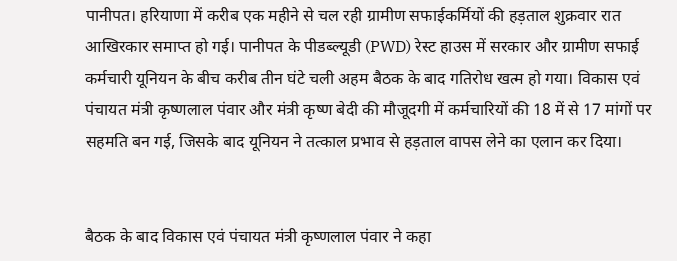पानीपत। हरियाणा में करीब एक महीने से चल रही ग्रामीण सफाईकर्मियों की हड़ताल शुक्रवार रात आखिरकार समाप्त हो गई। पानीपत के पीडब्ल्यूडी (PWD) रेस्ट हाउस में सरकार और ग्रामीण सफाई कर्मचारी यूनियन के बीच करीब तीन घंटे चली अहम बैठक के बाद गतिरोध खत्म हो गया। विकास एवं पंचायत मंत्री कृष्णलाल पंवार और मंत्री कृष्ण बेदी की मौजूदगी में कर्मचारियों की 18 में से 17 मांगों पर सहमति बन गई, जिसके बाद यूनियन ने तत्काल प्रभाव से हड़ताल वापस लेने का एलान कर दिया।


बैठक के बाद विकास एवं पंचायत मंत्री कृष्णलाल पंवार ने कहा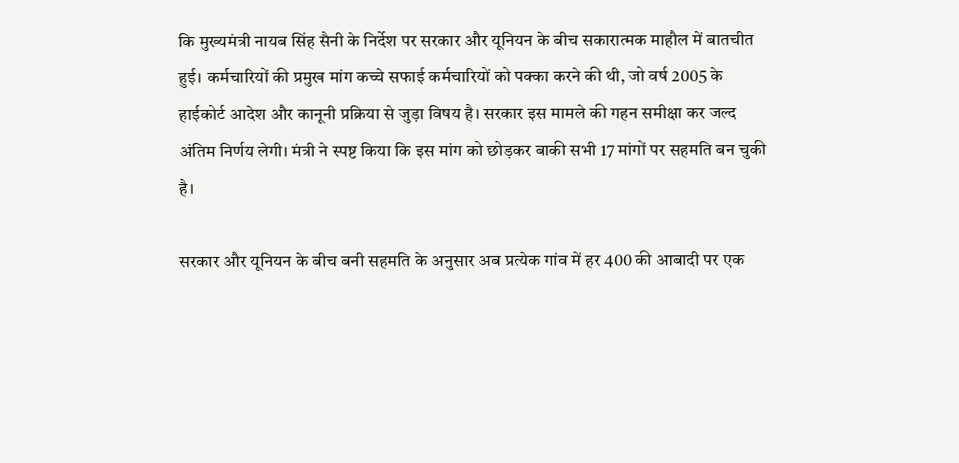कि मुख्यमंत्री नायब सिंह सैनी के निर्देश पर सरकार और यूनियन के बीच सकारात्मक माहौल में बातचीत हुई। कर्मचारियों की प्रमुख मांग कच्चे सफाई कर्मचारियों को पक्का करने की थी, जो वर्ष 2005 के हाईकोर्ट आदेश और कानूनी प्रक्रिया से जुड़ा विषय है। सरकार इस मामले की गहन समीक्षा कर जल्द अंतिम निर्णय लेगी। मंत्री ने स्पष्ट किया कि इस मांग को छोड़कर बाकी सभी 17 मांगों पर सहमति बन चुकी है।

सरकार और यूनियन के बीच बनी सहमति के अनुसार अब प्रत्येक गांव में हर 400 की आबादी पर एक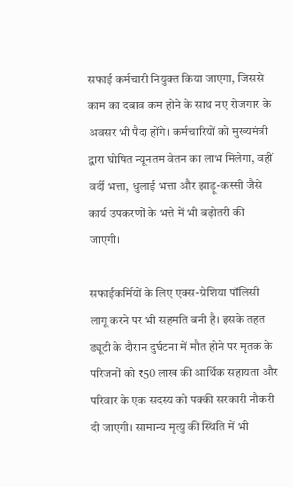सफाई कर्मचारी नियुक्त किया जाएगा, जिससे काम का दबाव कम होने के साथ नए रोजगार के अवसर भी पैदा होंगे। कर्मचारियों को मुख्यमंत्री द्वारा घोषित न्यूनतम वेतन का लाभ मिलेगा, वहीं वर्दी भत्ता, धुलाई भत्ता और झाड़ू-कस्सी जैसे कार्य उपकरणों के भत्ते में भी बढ़ोतरी की जाएगी।

सफाईकर्मियों के लिए एक्स-ग्रेशिया पॉलिसी लागू करने पर भी सहमति बनी है। इसके तहत ड्यूटी के दौरान दुर्घटना में मौत होने पर मृतक के परिजनों को ₹50 लाख की आर्थिक सहायता और परिवार के एक सदस्य को पक्की सरकारी नौकरी दी जाएगी। सामान्य मृत्यु की स्थिति में भी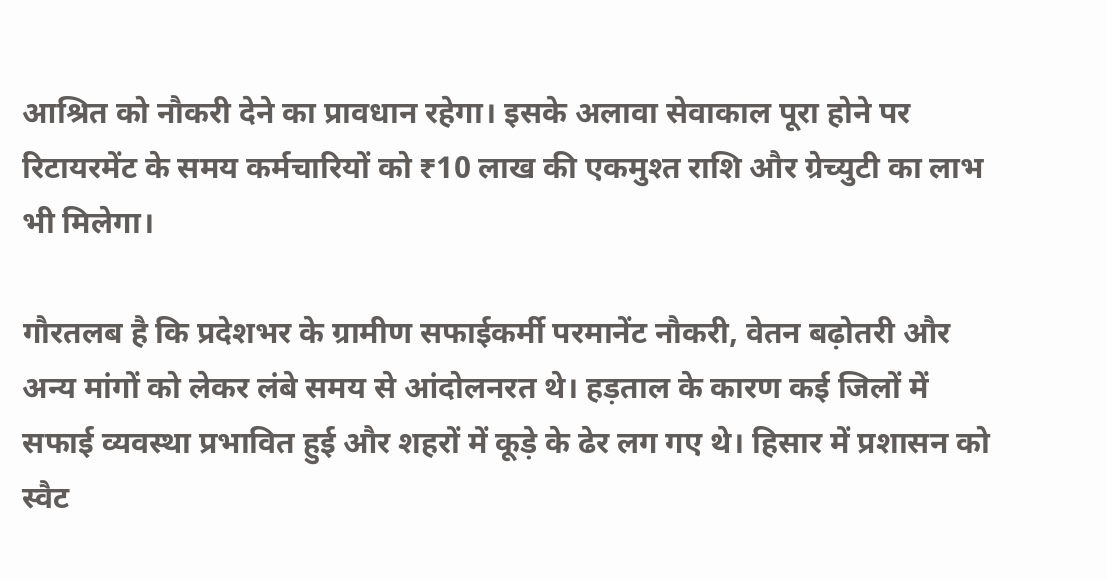आश्रित को नौकरी देने का प्रावधान रहेगा। इसके अलावा सेवाकाल पूरा होने पर रिटायरमेंट के समय कर्मचारियों को ₹10 लाख की एकमुश्त राशि और ग्रेच्युटी का लाभ भी मिलेगा।

गौरतलब है कि प्रदेशभर के ग्रामीण सफाईकर्मी परमानेंट नौकरी, वेतन बढ़ोतरी और अन्य मांगों को लेकर लंबे समय से आंदोलनरत थे। हड़ताल के कारण कई जिलों में सफाई व्यवस्था प्रभावित हुई और शहरों में कूड़े के ढेर लग गए थे। हिसार में प्रशासन को स्वैट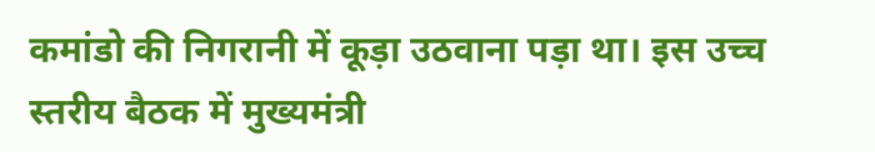कमांडो की निगरानी में कूड़ा उठवाना पड़ा था। इस उच्च स्तरीय बैठक में मुख्यमंत्री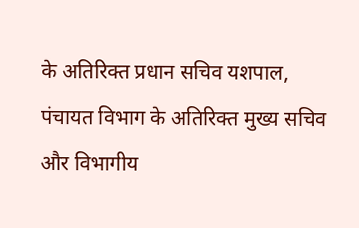के अतिरिक्त प्रधान सचिव यशपाल, पंचायत विभाग के अतिरिक्त मुख्य सचिव और विभागीय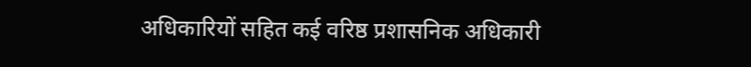अधिकारियों सहित कई वरिष्ठ प्रशासनिक अधिकारी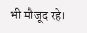भी मौजूद रहे।